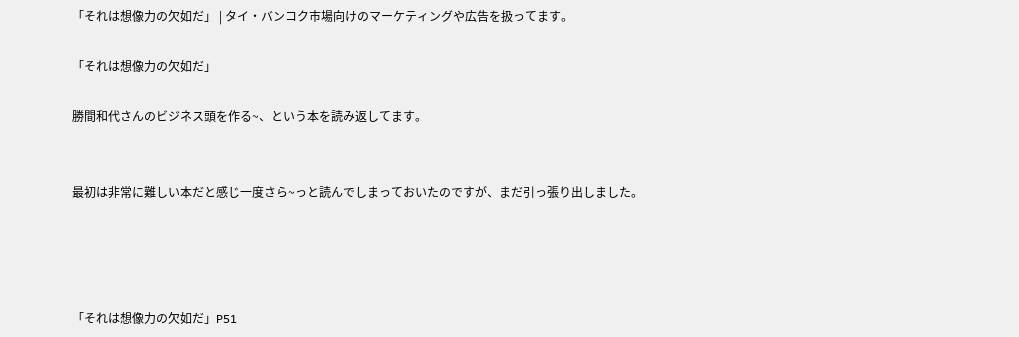「それは想像力の欠如だ」 | タイ・バンコク市場向けのマーケティングや広告を扱ってます。

「それは想像力の欠如だ」

勝間和代さんのビジネス頭を作る~、という本を読み返してます。


最初は非常に難しい本だと感じ一度さら~っと読んでしまっておいたのですが、まだ引っ張り出しました。




「それは想像力の欠如だ」P51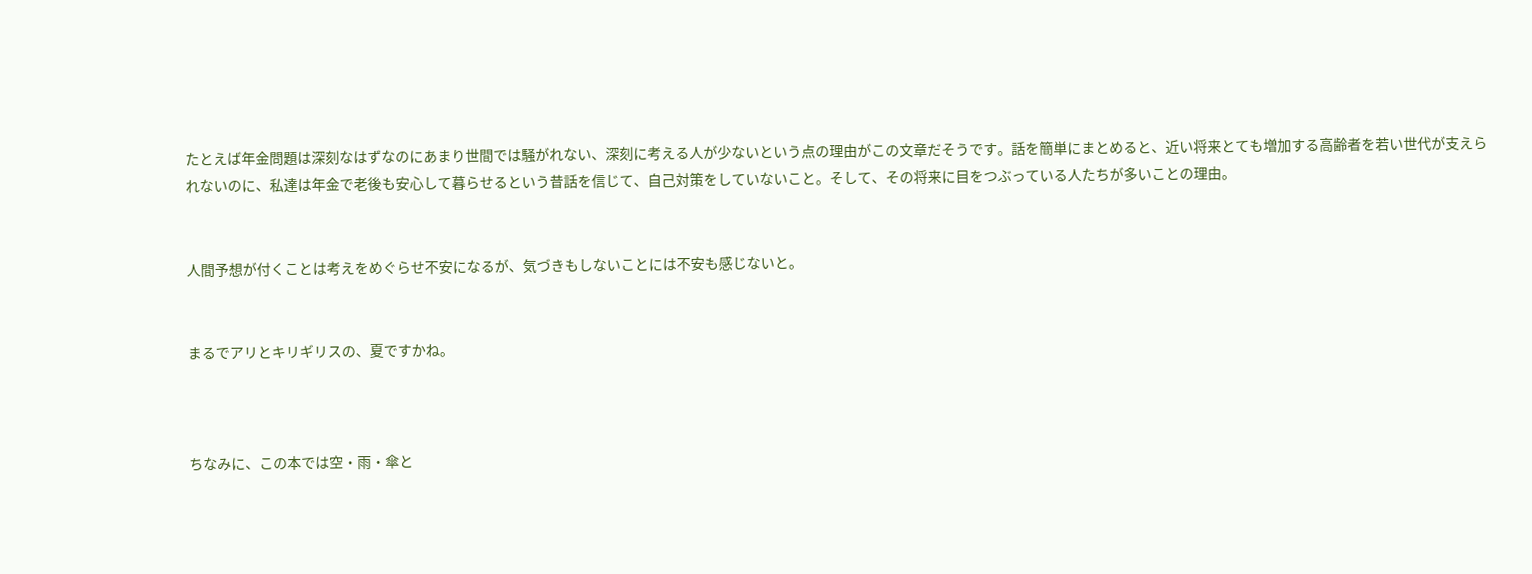たとえば年金問題は深刻なはずなのにあまり世間では騒がれない、深刻に考える人が少ないという点の理由がこの文章だそうです。話を簡単にまとめると、近い将来とても増加する高齢者を若い世代が支えられないのに、私達は年金で老後も安心して暮らせるという昔話を信じて、自己対策をしていないこと。そして、その将来に目をつぶっている人たちが多いことの理由。


人間予想が付くことは考えをめぐらせ不安になるが、気づきもしないことには不安も感じないと。


まるでアリとキリギリスの、夏ですかね。



ちなみに、この本では空・雨・傘と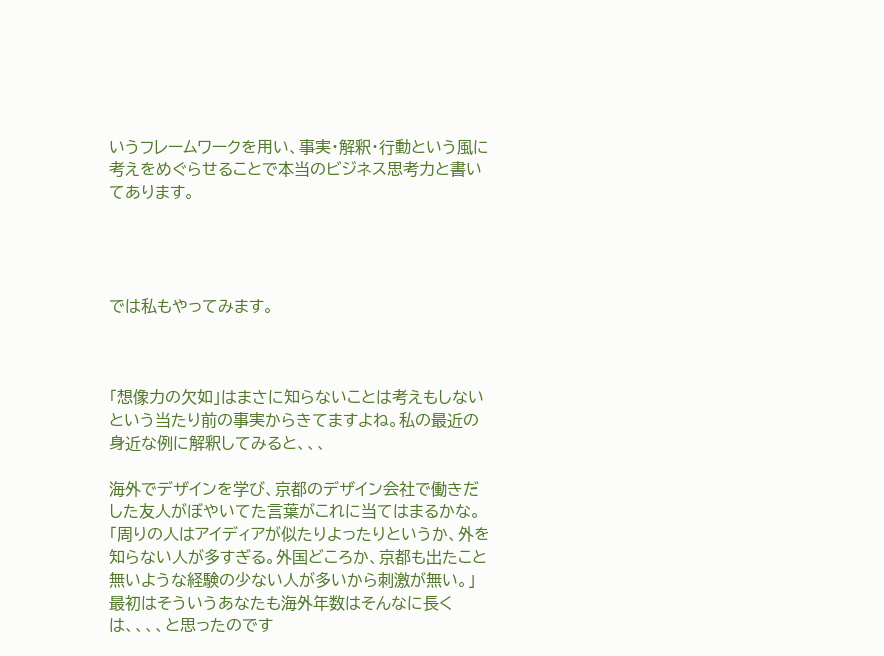いうフレームワークを用い、事実・解釈・行動という風に考えをめぐらせることで本当のビジネス思考力と書いてあります。




では私もやってみます。



「想像力の欠如」はまさに知らないことは考えもしないという当たり前の事実からきてますよね。私の最近の身近な例に解釈してみると、、、

海外でデザインを学び、京都のデザイン会社で働きだした友人がぼやいてた言葉がこれに当てはまるかな。
「周りの人はアイディアが似たりよったりというか、外を知らない人が多すぎる。外国どころか、京都も出たこと無いような経験の少ない人が多いから刺激が無い。」
最初はそういうあなたも海外年数はそんなに長くは、、、、と思ったのです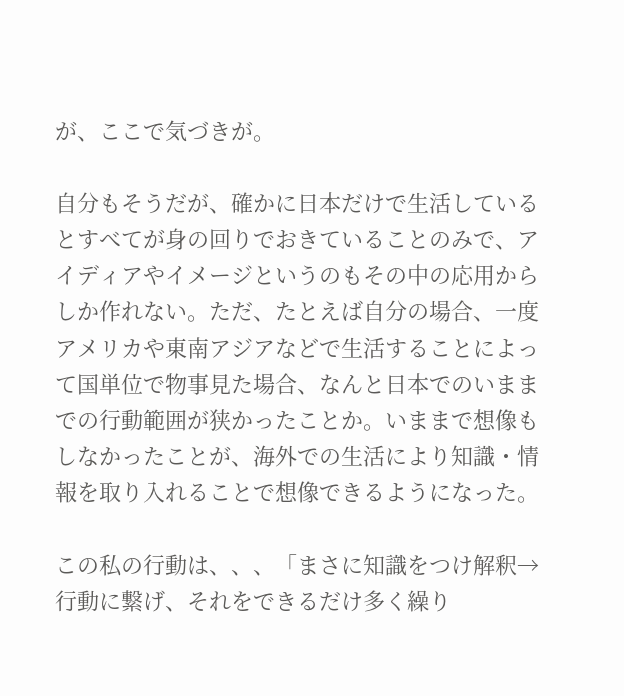が、ここで気づきが。

自分もそうだが、確かに日本だけで生活しているとすべてが身の回りでおきていることのみで、アイディアやイメージというのもその中の応用からしか作れない。ただ、たとえば自分の場合、一度アメリカや東南アジアなどで生活することによって国単位で物事見た場合、なんと日本でのいままでの行動範囲が狭かったことか。いままで想像もしなかったことが、海外での生活により知識・情報を取り入れることで想像できるようになった。

この私の行動は、、、「まさに知識をつけ解釈→行動に繋げ、それをできるだけ多く繰り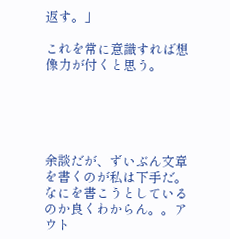返す。」

これを常に意識すれば想像力が付くと思う。





余談だが、ずいぶん文章を書くのが私は下手だ。なにを書こうとしているのか良くわからん。。アウト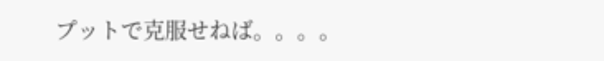プットで克服せねば。。。。